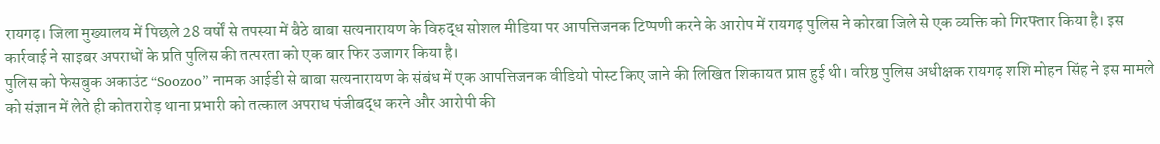रायगढ़। जिला मुख्यालय में पिछले 28 वर्षों से तपस्या में बैठे बाबा सत्यनारायण के विरुद्ध सोशल मीडिया पर आपत्तिजनक टिप्पणी करने के आरोप में रायगढ़ पुलिस ने कोरबा जिले से एक व्यक्ति को गिरफ्तार किया है। इस कार्रवाई ने साइबर अपराधों के प्रति पुलिस की तत्परता को एक बार फिर उजागर किया है।
पुलिस को फेसबुक अकाउंट “Soozoo” नामक आईडी से बाबा सत्यनारायण के संबंध में एक आपत्तिजनक वीडियो पोस्ट किए जाने की लिखित शिकायत प्राप्त हुई थी। वरिष्ठ पुलिस अधीक्षक रायगढ़ शशि मोहन सिंह ने इस मामले को संज्ञान में लेते ही कोतरारोड़ थाना प्रभारी को तत्काल अपराध पंजीबद्ध करने और आरोपी की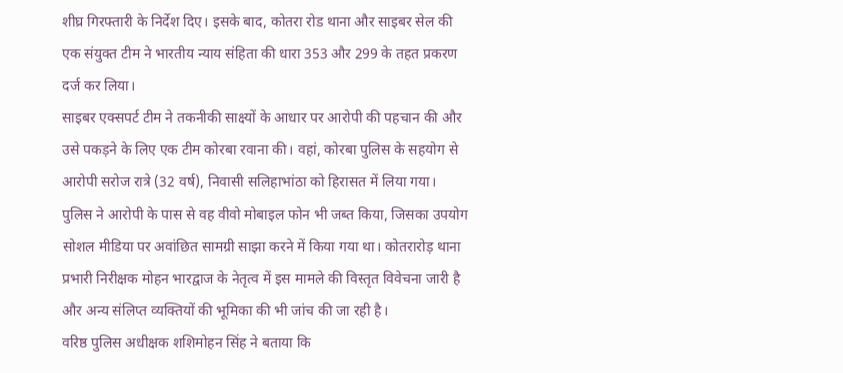शीघ्र गिरफ्तारी के निर्देश दिए। इसके बाद, कोतरा रोड थाना और साइबर सेल की एक संयुक्त टीम ने भारतीय न्याय संहिता की धारा 353 और 299 के तहत प्रकरण दर्ज कर लिया।
साइबर एक्सपर्ट टीम ने तकनीकी साक्ष्यों के आधार पर आरोपी की पहचान की और उसे पकड़ने के लिए एक टीम कोरबा रवाना की। वहां, कोरबा पुलिस के सहयोग से आरोपी सरोज रात्रे (32 वर्ष), निवासी सलिहाभांठा को हिरासत में लिया गया। पुलिस ने आरोपी के पास से वह वीवो मोबाइल फोन भी जब्त किया, जिसका उपयोग सोशल मीडिया पर अवांछित सामग्री साझा करने में किया गया था। कोतरारोड़ थाना प्रभारी निरीक्षक मोहन भारद्वाज के नेतृत्व में इस मामले की विस्तृत विवेचना जारी है और अन्य संलिप्त व्यक्तियों की भूमिका की भी जांच की जा रही है।
वरिष्ठ पुलिस अधीक्षक शशिमोहन सिंह ने बताया कि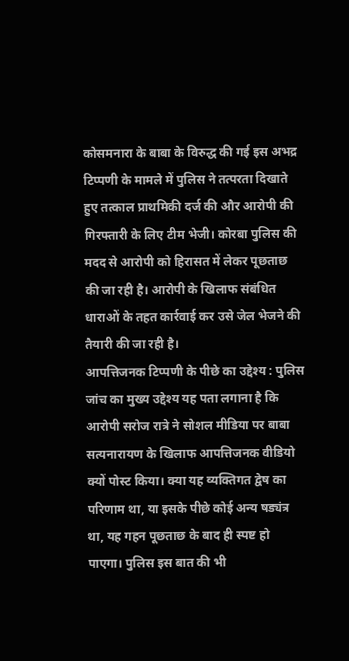कोसमनारा के बाबा के विरुद्ध की गई इस अभद्र टिप्पणी के मामले में पुलिस ने तत्परता दिखाते हुए तत्काल प्राथमिकी दर्ज की और आरोपी की गिरफ्तारी के लिए टीम भेजी। कोरबा पुलिस की मदद से आरोपी को हिरासत में लेकर पूछताछ की जा रही है। आरोपी के खिलाफ संबंधित धाराओं के तहत कार्रवाई कर उसे जेल भेजने की तैयारी की जा रही है।
आपत्तिजनक टिप्पणी के पीछे का उद्देश्य : पुलिस जांच का मुख्य उद्देश्य यह पता लगाना है कि आरोपी सरोज रात्रे ने सोशल मीडिया पर बाबा सत्यनारायण के खिलाफ आपत्तिजनक वीडियो क्यों पोस्ट किया। क्या यह व्यक्तिगत द्वेष का परिणाम था, या इसके पीछे कोई अन्य षड्यंत्र था, यह गहन पूछताछ के बाद ही स्पष्ट हो पाएगा। पुलिस इस बात की भी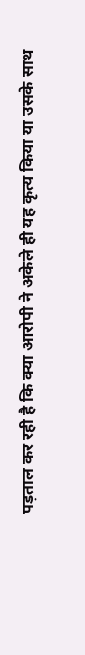पड़ताल कर रही है कि क्या आरोपी ने अकेले ही यह कृत्य किया या उसके साथ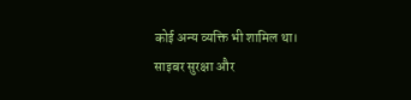कोई अन्य व्यक्ति भी शामिल था।
साइबर सुरक्षा और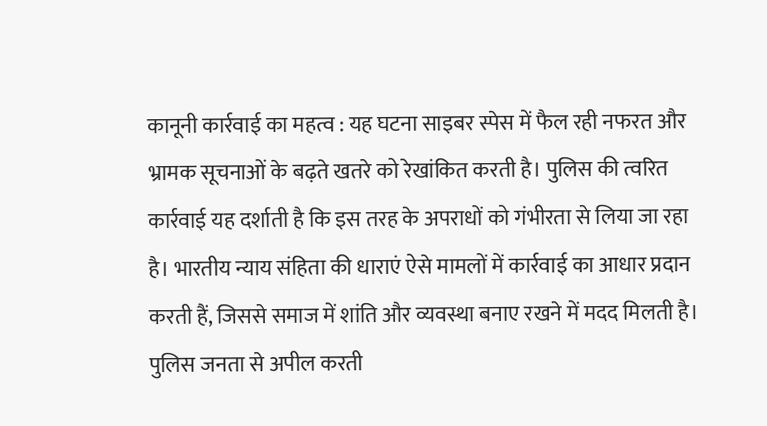कानूनी कार्रवाई का महत्व : यह घटना साइबर स्पेस में फैल रही नफरत और भ्रामक सूचनाओं के बढ़ते खतरे को रेखांकित करती है। पुलिस की त्वरित कार्रवाई यह दर्शाती है कि इस तरह के अपराधों को गंभीरता से लिया जा रहा है। भारतीय न्याय संहिता की धाराएं ऐसे मामलों में कार्रवाई का आधार प्रदान करती हैं, जिससे समाज में शांति और व्यवस्था बनाए रखने में मदद मिलती है। पुलिस जनता से अपील करती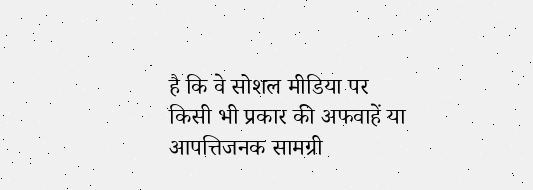है कि वे सोशल मीडिया पर किसी भी प्रकार की अफवाहें या आपत्तिजनक सामग्री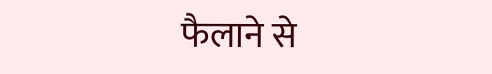फैलाने से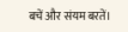बचें और संयम बरतें।